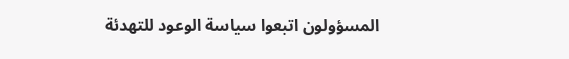المسؤولون اتبعوا سياسة الوعود للتهدئة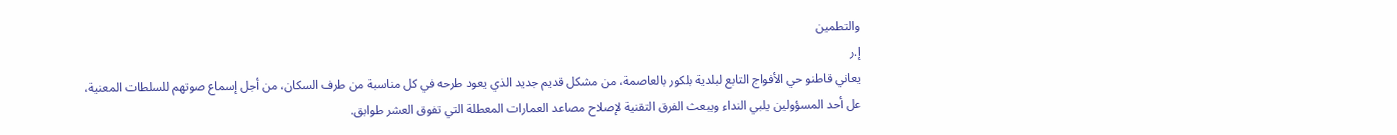والتطمين
إ.ر
يعاني قاطنو حي الأفواج التابع لبلدية بلكور بالعاصمة، من مشكل قديم جديد الذي يعود طرحه في كل مناسبة من طرف السكان، من أجل إسماع صوتهم للسلطات المعنية، عل أحد المسؤولين يلبي النداء ويبعث الفرق التقنية لإصلاح مصاعد العمارات المعطلة التي تفوق العشر طوابق.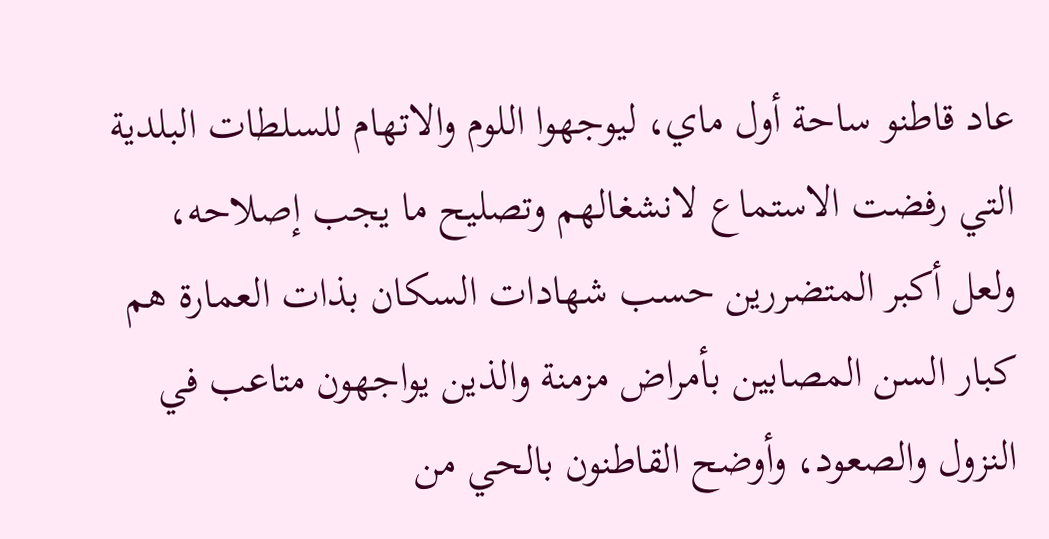عاد قاطنو ساحة أول ماي، ليوجهوا اللوم والاتهام للسلطات البلدية التي رفضت الاستماع لانشغالهم وتصليح ما يجب إصلاحه، ولعل أكبر المتضررين حسب شهادات السكان بذات العمارة هم كبار السن المصابين بأمراض مزمنة والذين يواجهون متاعب في النزول والصعود، وأوضح القاطنون بالحي من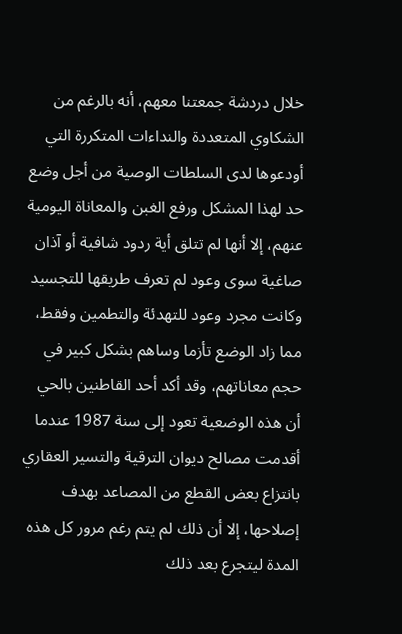خلال دردشة جمعتنا معهم، أنه بالرغم من الشكاوي المتعددة والنداءات المتكررة التي أودعوها لدى السلطات الوصية من أجل وضع حد لهذا المشكل ورفع الغبن والمعاناة اليومية عنهم، إلا أنها لم تتلق أية ردود شافية أو آذان صاغية سوى وعود لم تعرف طريقها للتجسيد وكانت مجرد وعود للتهدئة والتطمين وفقط، مما زاد الوضع تأزما وساهم بشكل كبير في حجم معاناتهم، وقد أكد أحد القاطنين بالحي أن هذه الوضعية تعود إلى سنة 1987 عندما أقدمت مصالح ديوان الترقية والتسير العقاري بانتزاع بعض القطع من المصاعد بهدف إصلاحها، إلا أن ذلك لم يتم رغم مرور كل هذه المدة ليتجرع بعد ذلك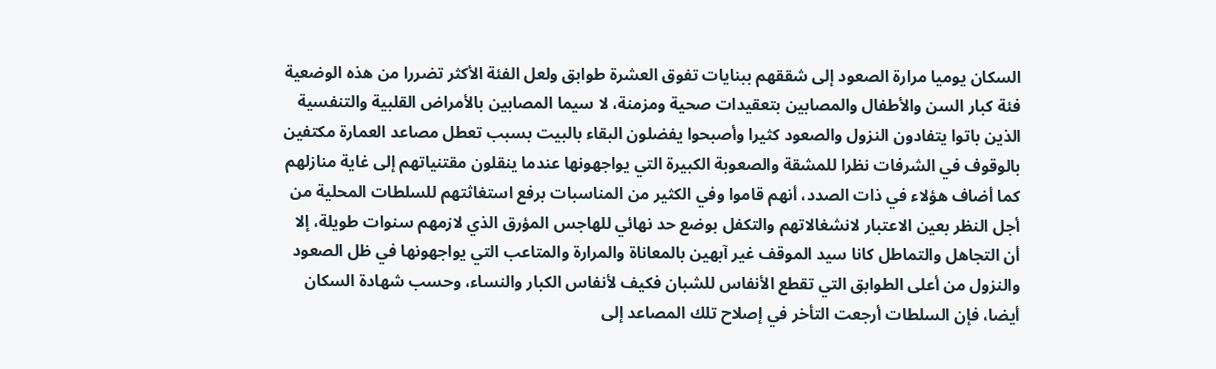السكان يوميا مرارة الصعود إلى شققهم ببنايات تفوق العشرة طوابق ولعل الفئة الأكثر تضررا من هذه الوضعية فئة كبار السن والأطفال والمصابين بتعقيدات صحية ومزمنة، لا سيما المصابين بالأمراض القلبية والتنفسية الذين باتوا يتفادون النزول والصعود كثيرا وأصبحوا يفضلون البقاء بالبيت بسبب تعطل مصاعد العمارة مكتفين بالوقوف في الشرفات نظرا للمشقة والصعوبة الكبيرة التي يواجهونها عندما ينقلون مقتنياتهم إلى غاية منازلهم كما أضاف هؤلاء في ذات الصدد، أنهم قاموا وفي الكثير من المناسبات برفع استغاثتهم للسلطات المحلية من أجل النظر بعين الاعتبار لانشغالاتهم والتكفل بوضع حد نهائي للهاجس المؤرق الذي لازمهم سنوات طويلة، إلا أن التجاهل والتماطل كانا سيد الموقف غير آبهين بالمعاناة والمرارة والمتاعب التي يواجهونها في ظل الصعود والنزول من أعلى الطوابق التي تقطع الأنفاس للشبان فكيف لأنفاس الكبار والنساء، وحسب شهادة السكان أيضا، فإن السلطات أرجعت التأخر في إصلاح تلك المصاعد إلى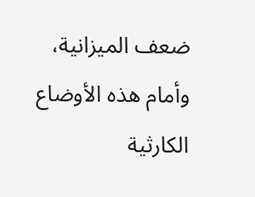ضعف الميزانية، وأمام هذه الأوضاع الكارثية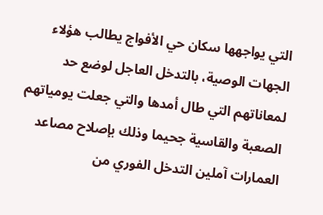التي يواجهها سكان حي الأفواج يطالب هؤلاء الجهات الوصية، بالتدخل العاجل لوضع حد لمعاناتهم التي طال أمدها والتي جعلت يومياتهم الصعبة والقاسية جحيما وذلك بإصلاح مصاعد العمارات آملين التدخل الفوري من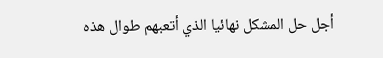أجل حل المشكل نهائيا الذي أتعبهم طوال هذه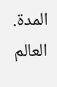المدة.
العالم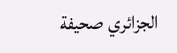الجزائري صحيفة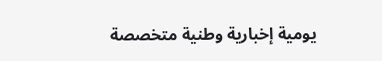يومية إخبارية وطنية متخصصة